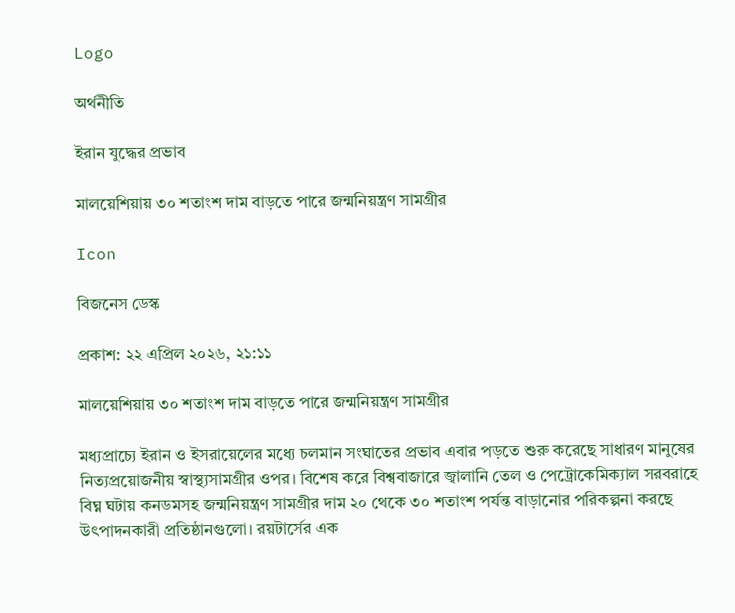Logo

অর্থনীতি

ইরান যুদ্ধের প্রভাব

মালয়েশিয়ায় ৩০ শতাংশ দাম বাড়তে পারে জন্মনিয়ন্ত্রণ সামগ্রীর

Icon

বিজনেস ডেস্ক

প্রকাশ: ২২ এপ্রিল ২০২৬, ২১:১১

মালয়েশিয়ায় ৩০ শতাংশ দাম বাড়তে পারে জন্মনিয়ন্ত্রণ সামগ্রীর

মধ্যপ্রাচ্যে ইরান ও ইসরায়েলের মধ্যে চলমান সংঘাতের প্রভাব এবার পড়তে শুরু করেছে সাধারণ মানুষের নিত্যপ্রয়োজনীয় স্বাস্থ্যসামগ্রীর ওপর। বিশেষ করে বিশ্ববাজারে জ্বালানি তেল ও পেট্রোকেমিক্যাল সরবরাহে বিঘ্ন ঘটায় কনডমসহ জন্মনিয়ন্ত্রণ সামগ্রীর দাম ২০ থেকে ৩০ শতাংশ পর্যন্ত বাড়ানোর পরিকল্পনা করছে উৎপাদনকারী প্রতিষ্ঠানগুলো। রয়টার্সের এক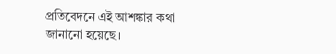প্রতিবেদনে এই আশঙ্কার কথা জানানো হয়েছে।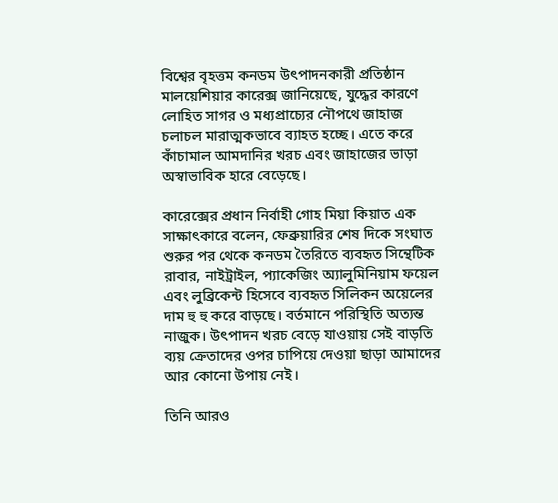বিশ্বের বৃহত্তম কনডম উৎপাদনকারী প্রতিষ্ঠান মালয়েশিয়ার কারেক্স জানিয়েছে, যুদ্ধের কারণে লোহিত সাগর ও মধ্যপ্রাচ্যের নৌপথে জাহাজ চলাচল মারাত্মকভাবে ব্যাহত হচ্ছে। এতে করে কাঁচামাল আমদানির খরচ এবং জাহাজের ভাড়া অস্বাভাবিক হারে বেড়েছে।

কারেক্সের প্রধান নির্বাহী গোহ মিয়া কিয়াত এক সাক্ষাৎকারে বলেন, ফেব্রুয়ারির শেষ দিকে সংঘাত শুরুর পর থেকে কনডম তৈরিতে ব্যবহৃত সিন্থেটিক রাবার, নাইট্রাইল, প্যাকেজিং অ্যালুমিনিয়াম ফয়েল এবং লুব্রিকেন্ট হিসেবে ব্যবহৃত সিলিকন অয়েলের দাম হু হু করে বাড়ছে। বর্তমানে পরিস্থিতি অত্যন্ত নাজুক। উৎপাদন খরচ বেড়ে যাওয়ায় সেই বাড়তি ব্যয় ক্রেতাদের ওপর চাপিয়ে দেওয়া ছাড়া আমাদের আর কোনো উপায় নেই।

তিনি আরও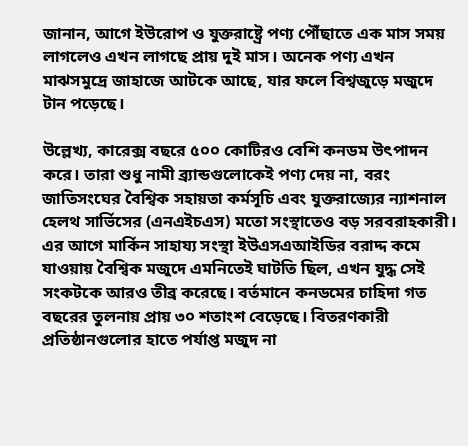জানান, আগে ইউরোপ ও যুক্তরাষ্ট্রে পণ্য পৌঁছাতে এক মাস সময় লাগলেও এখন লাগছে প্রায় দুই মাস। অনেক পণ্য এখন মাঝসমুদ্রে জাহাজে আটকে আছে, যার ফলে বিশ্বজুড়ে মজুদে টান পড়েছে।

উল্লেখ্য, কারেক্স বছরে ৫০০ কোটিরও বেশি কনডম উৎপাদন করে। তারা শুধু নামী ব্র্যান্ডগুলোকেই পণ্য দেয় না, বরং জাতিসংঘের বৈশ্বিক সহায়তা কর্মসূচি এবং যুক্তরাজ্যের ন্যাশনাল হেলথ সার্ভিসের (এনএইচএস) মতো সংস্থাতেও বড় সরবরাহকারী। এর আগে মার্কিন সাহায্য সংস্থা ইউএসএআইডির বরাদ্দ কমে যাওয়ায় বৈশ্বিক মজুদে এমনিতেই ঘাটতি ছিল, এখন যুদ্ধ সেই সংকটকে আরও তীব্র করেছে। বর্তমানে কনডমের চাহিদা গত বছরের তুলনায় প্রায় ৩০ শতাংশ বেড়েছে। বিতরণকারী প্রতিষ্ঠানগুলোর হাতে পর্যাপ্ত মজুদ না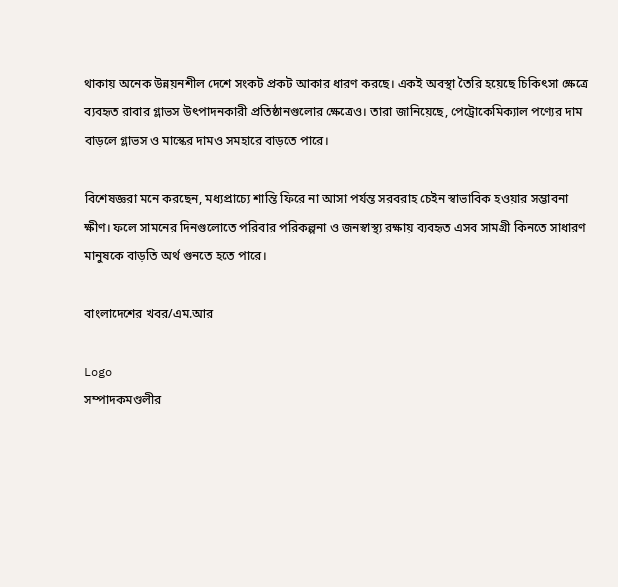থাকায় অনেক উন্নয়নশীল দেশে সংকট প্রকট আকার ধারণ করছে। একই অবস্থা তৈরি হয়েছে চিকিৎসা ক্ষেত্রে ব্যবহৃত রাবার গ্লাভস উৎপাদনকারী প্রতিষ্ঠানগুলোর ক্ষেত্রেও। তারা জানিয়েছে, পেট্রোকেমিক্যাল পণ্যের দাম বাড়লে গ্লাভস ও মাস্কের দামও সমহারে বাড়তে পারে।

বিশেষজ্ঞরা মনে করছেন, মধ্যপ্রাচ্যে শান্তি ফিরে না আসা পর্যন্ত সরবরাহ চেইন স্বাভাবিক হওয়ার সম্ভাবনা ক্ষীণ। ফলে সামনের দিনগুলোতে পরিবার পরিকল্পনা ও জনস্বাস্থ্য রক্ষায় ব্যবহৃত এসব সামগ্রী কিনতে সাধারণ মানুষকে বাড়তি অর্থ গুনতে হতে পারে।

বাংলাদেশের খবর/এম.আর

Logo
সম্পাদকমণ্ডলীর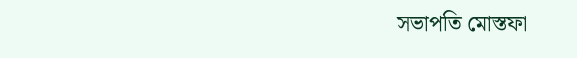সভাপতি মোস্তফা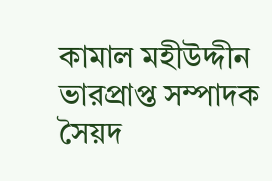কামাল মহীউদ্দীন ভারপ্রাপ্ত সম্পাদক সৈয়দ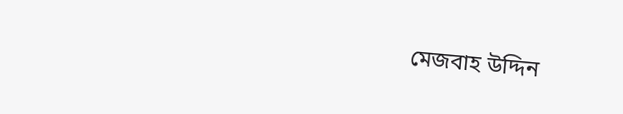মেজবাহ উদ্দিন